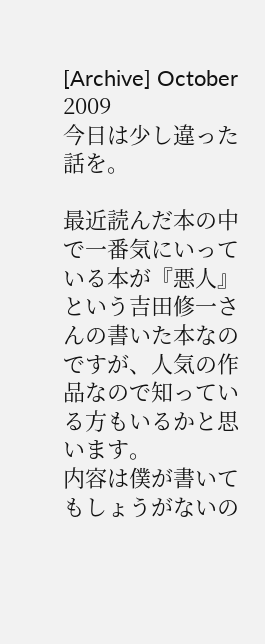[Archive] October 2009
今日は少し違った話を。

最近読んだ本の中で一番気にいっている本が『悪人』という吉田修一さんの書いた本なのですが、人気の作品なので知っている方もいるかと思います。
内容は僕が書いてもしょうがないの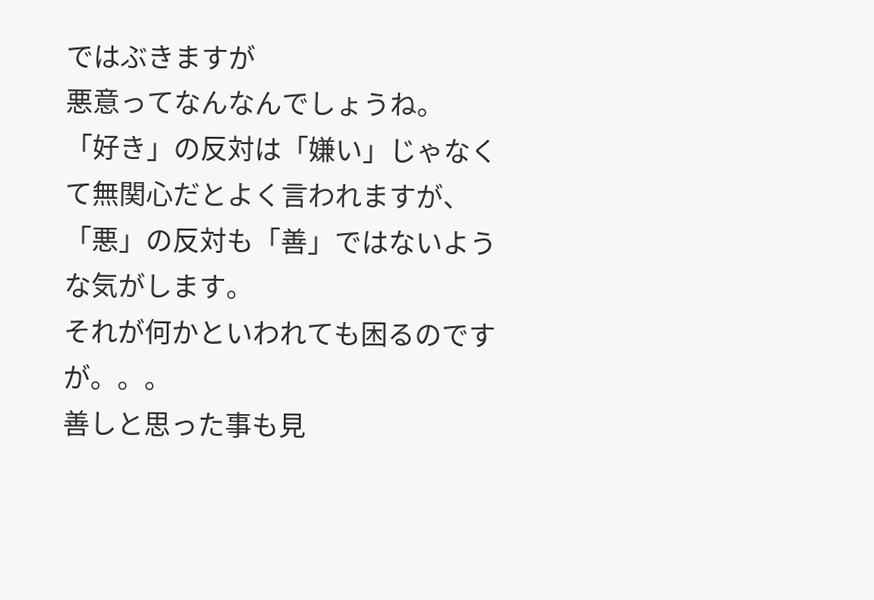ではぶきますが
悪意ってなんなんでしょうね。
「好き」の反対は「嫌い」じゃなくて無関心だとよく言われますが、
「悪」の反対も「善」ではないような気がします。
それが何かといわれても困るのですが。。。
善しと思った事も見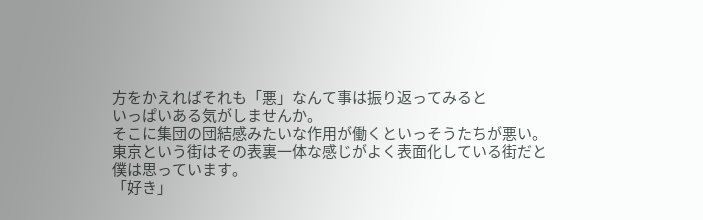方をかえればそれも「悪」なんて事は振り返ってみると
いっぱいある気がしませんか。
そこに集団の団結感みたいな作用が働くといっそうたちが悪い。
東京という街はその表裏一体な感じがよく表面化している街だと
僕は思っています。
「好き」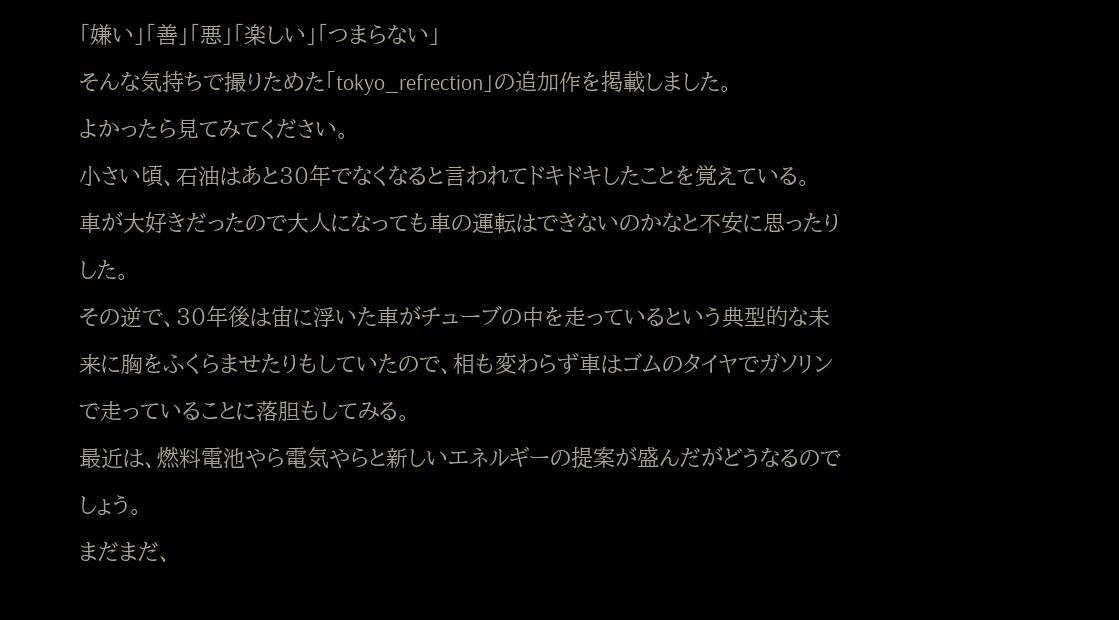「嫌い」「善」「悪」「楽しい」「つまらない」
そんな気持ちで撮りためた「tokyo_refrection」の追加作を掲載しました。
よかったら見てみてください。
小さい頃、石油はあと30年でなくなると言われてドキドキしたことを覚えている。
車が大好きだったので大人になっても車の運転はできないのかなと不安に思ったりした。
その逆で、30年後は宙に浮いた車がチューブの中を走っているという典型的な未来に胸をふくらませたりもしていたので、相も変わらず車はゴムのタイヤでガソリンで走っていることに落胆もしてみる。
最近は、燃料電池やら電気やらと新しいエネルギーの提案が盛んだがどうなるのでしょう。
まだまだ、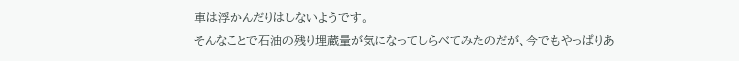車は浮かんだりはしないようです。
そんなことで石油の残り埋蔵量が気になってしらべてみたのだが、今でもやっぱりあ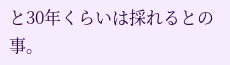と30年くらいは採れるとの事。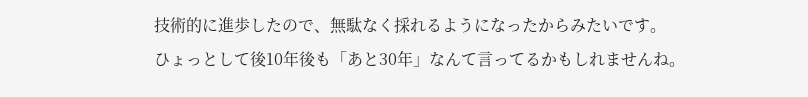技術的に進歩したので、無駄なく採れるようになったからみたいです。
ひょっとして後10年後も「あと30年」なんて言ってるかもしれませんね。